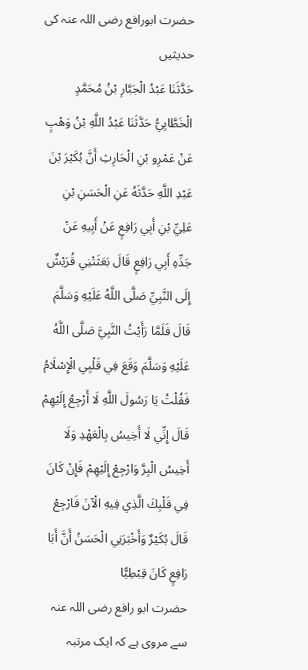حضرت ابورافع رضی اللہ عنہ کی حدیثیں
حَدَّثَنَا عَبْدُ الْجَبَّارِ بْنُ مُحَمَّدٍ الْخَطَّابِيُّ حَدَّثَنَا عَبْدُ اللَّهِ بْنُ وَهْبٍ عَنْ عَمْرِو بْنِ الْحَارِثِ أَنَّ بُكَيْرَ بْنَ عَبْدِ اللَّهِ حَدَّثَهُ عَنِ الْحَسَنِ بْنِ عَلِيِّ بْنِ أَبِي رَافِعٍ عَنْ أَبِيهِ عَنْ جَدِّهِ أَبِي رَافِعٍ قَالَ بَعَثَتْنِي قُرَيْشٌ إِلَى النَّبِيِّ صَلَّى اللَّهُ عَلَيْهِ وَسَلَّمَ قَالَ فَلَمَّا رَأَيْتُ النَّبِيَّ صَلَّى اللَّهُ عَلَيْهِ وَسَلَّمَ وَقَعَ فِي قَلْبِي الْإِسْلَامُ فَقُلْتُ يَا رَسُولَ اللَّهِ لَا أَرْجِعُ إِلَيْهِمْ قَالَ إِنِّي لَا أَخِيسُ بِالْعَهْدِ وَلَا أَخِيسُ الْبِرَّ وَارْجِعْ إِلَيْهِمْ فَإِنْ كَانَ فِي قَلْبِكَ الَّذِي فِيهِ الْآنَ فَارْجِعْ قَالَ بُكَيْرٌ وَأَخْبَرَنِي الْحَسَنُ أَنَّ أَبَا رَافِعٍ كَانَ قِبْطِيًّا
حضرت ابو رافع رضی اللہ عنہ سے مروی ہے کہ ایک مرتبہ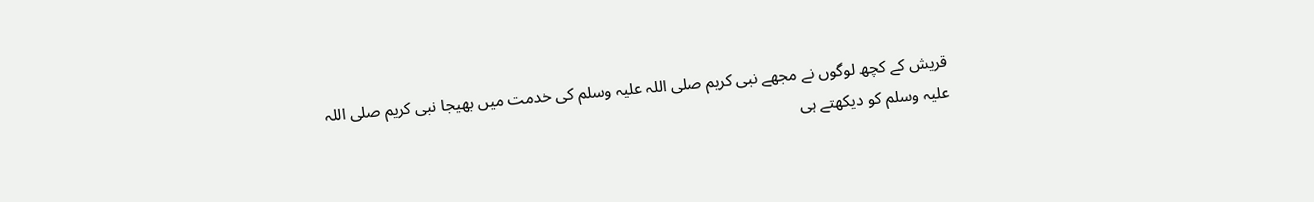قریش کے کچھ لوگوں نے مجھے نبی کریم صلی اللہ علیہ وسلم کی خدمت میں بھیجا نبی کریم صلی اللہ علیہ وسلم کو دیکھتے ہی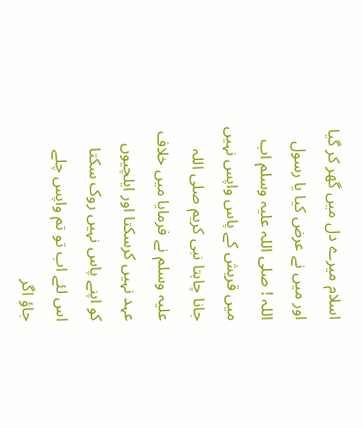اسلام میرے دل میں گھر کر گیا اور میں نے عرض کیا یا رسول اللہ ! صلی اللہ علیہ وسلم اب میں قریش کے پاس واپس نہیں جانا چاہتا نبی کریم صلی اللہ علیہ وسلم نے فرمایا میں خلاف عہد نہیں کرسکتا اور ایلچیوں کو اپنے پاس نہیں روک سکتا اس لئے اب تو تم واپس چلے جاؤ اگر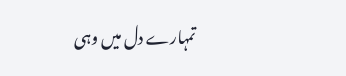تمہارے دل میں وہی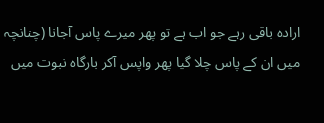ارادہ باقی رہے جو اب ہے تو پھر میرے پاس آجانا (چنانچہ میں ان کے پاس چلا گیا پھر واپس آکر بارگاہ نبوت میں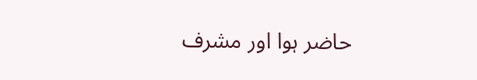حاضر ہوا اور مشرف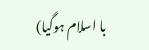با اسلام ہوگیا)